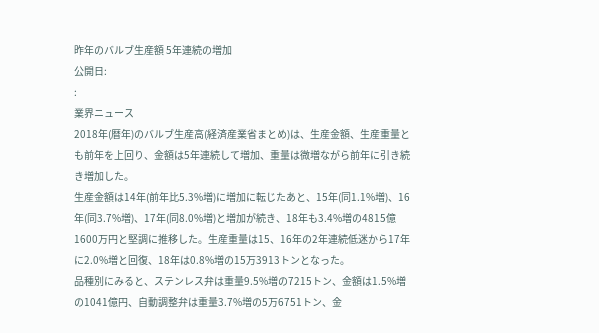昨年のバルブ生産額 5年連続の増加
公開日:
:
業界ニュース
2018年(暦年)のバルブ生産高(経済産業省まとめ)は、生産金額、生産重量とも前年を上回り、金額は5年連続して増加、重量は微増ながら前年に引き続き増加した。
生産金額は14年(前年比5.3%増)に増加に転じたあと、15年(同1.1%増)、16年(同3.7%増)、17年(同8.0%増)と増加が続き、18年も3.4%増の4815億1600万円と堅調に推移した。生産重量は15、16年の2年連続低迷から17年に2.0%増と回復、18年は0.8%増の15万3913トンとなった。
品種別にみると、ステンレス弁は重量9.5%増の7215トン、金額は1.5%増の1041億円、自動調整弁は重量3.7%増の5万6751トン、金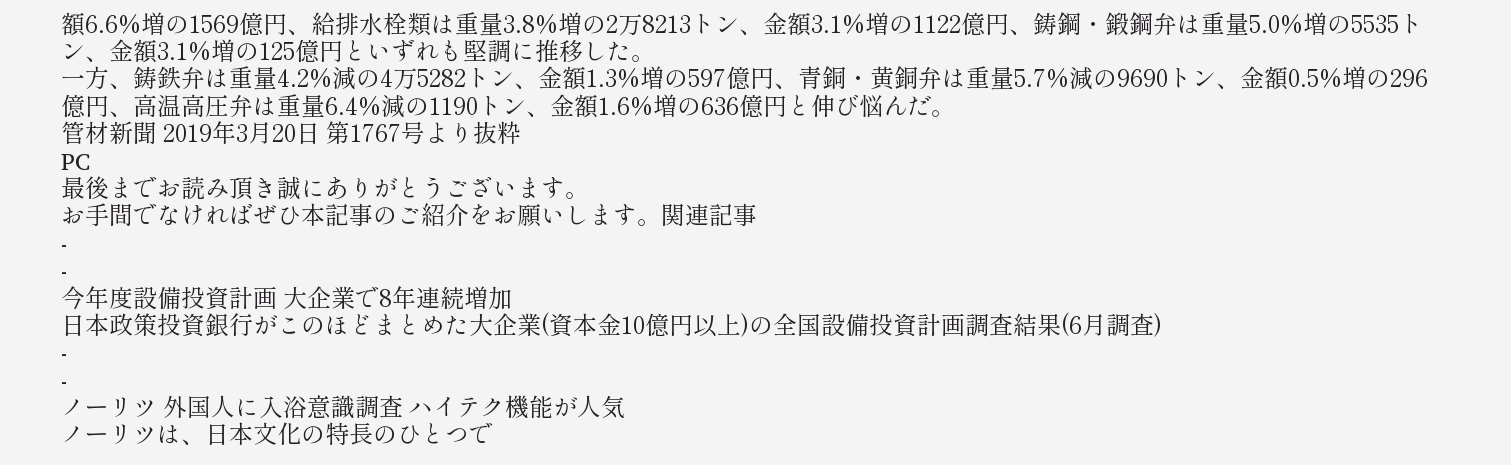額6.6%増の1569億円、給排水栓類は重量3.8%増の2万8213トン、金額3.1%増の1122億円、鋳鋼・鍛鋼弁は重量5.0%増の5535トン、金額3.1%増の125億円といずれも堅調に推移した。
一方、鋳鉄弁は重量4.2%減の4万5282トン、金額1.3%増の597億円、青銅・黄銅弁は重量5.7%減の9690トン、金額0.5%増の296億円、高温高圧弁は重量6.4%減の1190トン、金額1.6%増の636億円と伸び悩んだ。
管材新聞 2019年3月20日 第1767号より抜粋
PC
最後までお読み頂き誠にありがとうございます。
お手間でなければぜひ本記事のご紹介をお願いします。関連記事
-
-
今年度設備投資計画 大企業で8年連続増加
日本政策投資銀行がこのほどまとめた大企業(資本金10億円以上)の全国設備投資計画調査結果(6月調査)
-
-
ノーリツ 外国人に入浴意識調査 ハイテク機能が人気
ノーリツは、日本文化の特長のひとつで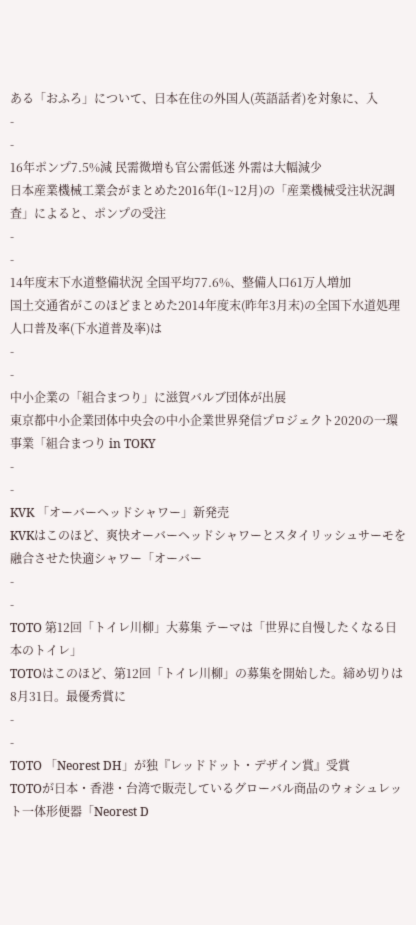ある「おふろ」について、日本在住の外国人(英語話者)を対象に、入
-
-
16年ポンプ7.5%減 民需微増も官公需低迷 外需は大幅減少
日本産業機械工業会がまとめた2016年(1~12月)の「産業機械受注状況調査」によると、ポンプの受注
-
-
14年度末下水道整備状況 全国平均77.6%、整備人口61万人増加
国土交通省がこのほどまとめた2014年度末(昨年3月末)の全国下水道処理人口普及率(下水道普及率)は
-
-
中小企業の「組合まつり」に滋賀バルブ団体が出展
東京都中小企業団体中央会の中小企業世界発信プロジェクト2020の一環事業「組合まつり in TOKY
-
-
KVK 「オーバーヘッドシャワー」新発売
KVKはこのほど、爽快オーバーヘッドシャワーとスタイリッシュサーモを融合させた快適シャワー「オーバー
-
-
TOTO 第12回「トイレ川柳」大募集 テーマは「世界に自慢したくなる日本のトイレ」
TOTOはこのほど、第12回「トイレ川柳」の募集を開始した。締め切りは8月31日。最優秀賞に
-
-
TOTO 「Neorest DH」が独『レッドドット・デザイン賞』受賞
TOTOが日本・香港・台湾で販売しているグローバル商品のウォシュレット一体形便器「Neorest D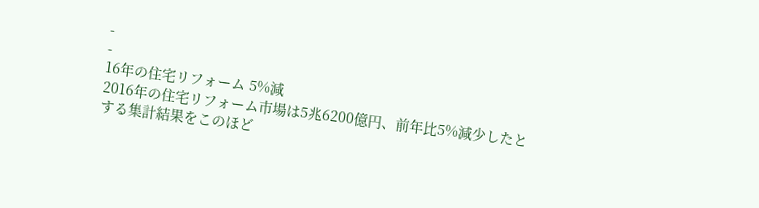-
-
16年の住宅リフォーム 5%減
2016年の住宅リフォーム市場は5兆6200億円、前年比5%減少したとする集計結果をこのほど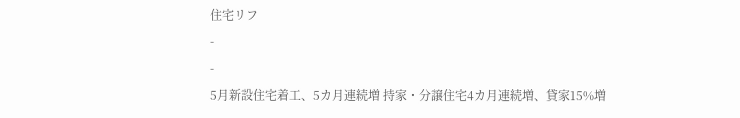住宅リフ
-
-
5月新設住宅着工、5カ月連続増 持家・分譲住宅4カ月連続増、貸家15%増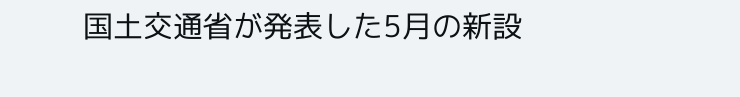国土交通省が発表した5月の新設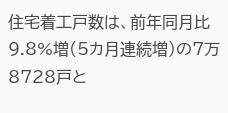住宅着工戸数は、前年同月比9.8%増(5カ月連続増)の7万8728戸と